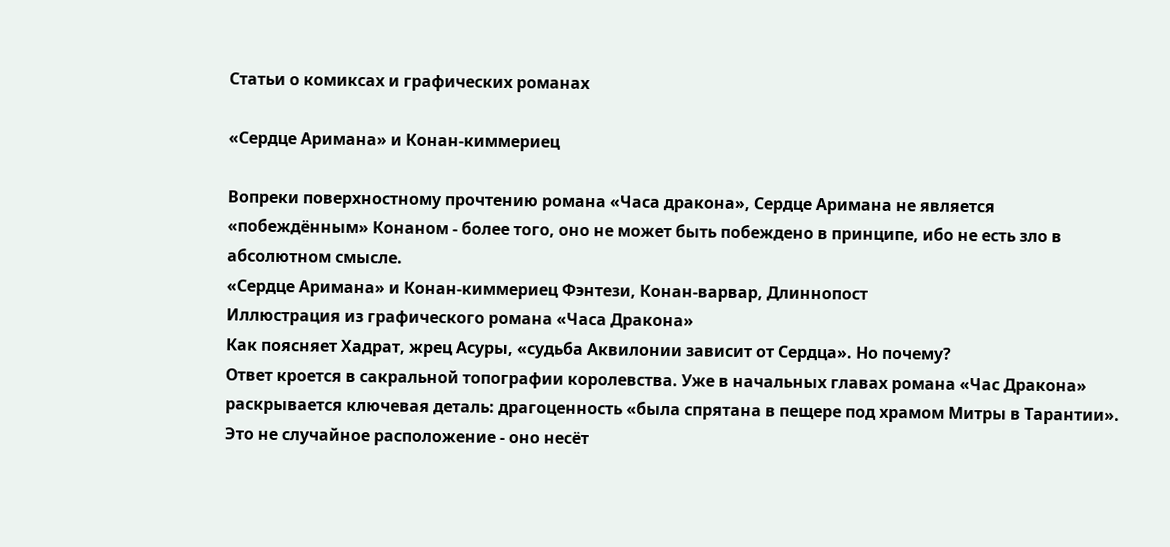Статьи о комиксах и графических романах

«Сердце Аримана» и Конан-киммериец

Вопреки поверхностному прочтению романа «Часа дракона», Сердце Аримана не является «побеждённым» Конаном - более того, оно не может быть побеждено в принципе, ибо не есть зло в абсолютном смысле.
«Сердце Аримана» и Конан-киммериец Фэнтези, Конан-варвар, Длиннопост
Иллюстрация из графического романа «Часа Дракона»
Как поясняет Хадрат, жрец Асуры, «судьба Аквилонии зависит от Сердца». Но почему?
Ответ кроется в сакральной топографии королевства. Уже в начальных главах романа «Час Дракона» раскрывается ключевая деталь: драгоценность «была спрятана в пещере под храмом Митры в Тарантии». Это не случайное расположение - оно несёт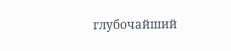глубочайший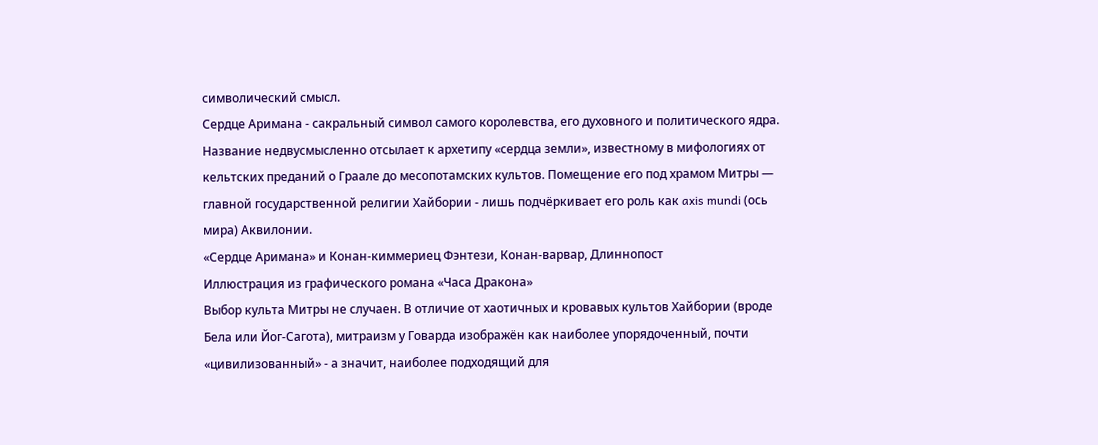символический смысл.
Сердце Аримана - сакральный символ самого королевства, его духовного и политического ядра. Название недвусмысленно отсылает к архетипу «сердца земли», известному в мифологиях от кельтских преданий о Граале до месопотамских культов. Помещение его под храмом Митры — главной государственной религии Хайбории - лишь подчёркивает его роль как axis mundi (ось мира) Аквилонии.
«Сердце Аримана» и Конан-киммериец Фэнтези, Конан-варвар, Длиннопост
Иллюстрация из графического романа «Часа Дракона»
Выбор культа Митры не случаен. В отличие от хаотичных и кровавых культов Хайбории (вроде Бела или Йог-Сагота), митраизм у Говарда изображён как наиболее упорядоченный, почти «цивилизованный» - а значит, наиболее подходящий для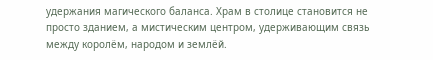удержания магического баланса. Храм в столице становится не просто зданием, а мистическим центром, удерживающим связь между королём, народом и землёй.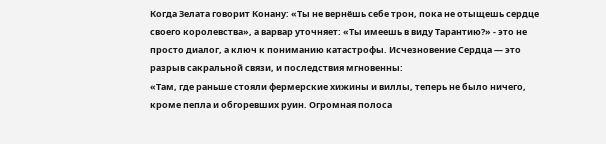Когда Зелата говорит Конану: «Ты не вернёшь себе трон, пока не отыщешь сердце своего королевства», а варвар уточняет: «Ты имеешь в виду Тарантию?» - это не просто диалог, а ключ к пониманию катастрофы. Исчезновение Сердца — это разрыв сакральной связи, и последствия мгновенны:
«Там, где раньше стояли фермерские хижины и виллы, теперь не было ничего, кроме пепла и обгоревших руин. Огромная полоса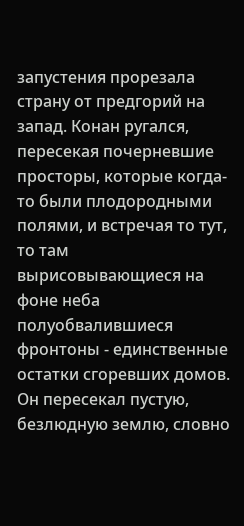запустения прорезала страну от предгорий на запад. Конан ругался, пересекая почерневшие просторы, которые когда-то были плодородными полями, и встречая то тут, то там вырисовывающиеся на фоне неба полуобвалившиеся фронтоны - единственные остатки сгоревших домов. Он пересекал пустую, безлюдную землю, словно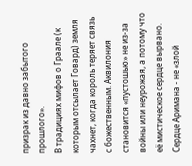призрак из давно забытого прошлого».
В традициях мифов о Граале (к которым отсылает Говард) земля чахнет, когда король теряет связь с божественным. Аквилония становится «пустошью» не из-за войны или неурожая, а потому что её мистическое сердце вырвано.
Сердце Аримана - не «злой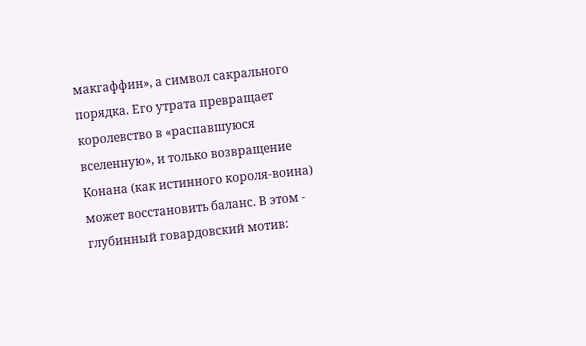макгаффин», а символ сакрального порядка. Его утрата превращает королевство в «распавшуюся вселенную», и только возвращение Конана (как истинного короля-воина) может восстановить баланс. В этом - глубинный говардовский мотив: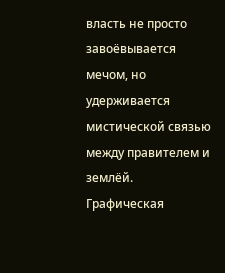власть не просто завоёвывается мечом, но удерживается мистической связью между правителем и землёй.
Графическая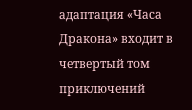адаптация «Часа Дракона» входит в четвертый том приключений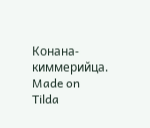Конана-киммерийца.
Made on
Tilda